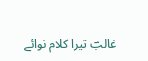غالبؔ تیرا کلام نوائے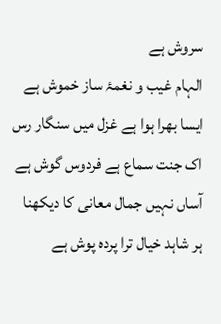سروش ہے
الہام غیب و نغمۂ ساز خموش ہے
ایسا بھرا ہوا ہے غزل میں سنگار رس
اک جنت سماع ہے فردوس گوش ہے
آساں نہیں جمال معانی کا دیکھنا
ہر شاہد خیال ترا پردہ پوش ہے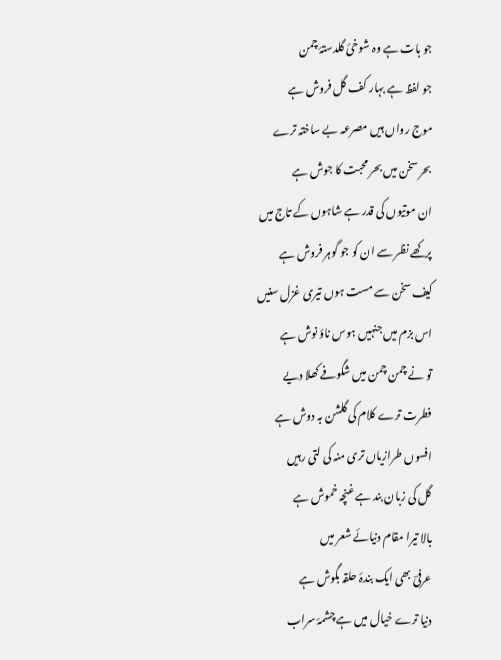جو بات ہے وہ شوخئ گلدستۂ چمن
جو لفظ ہے بہار کف گل فروش ہے
موج رواں ہیں مصرعہ بے ساختہ ترے
بحر سخن میں بحر محبت کا جوش ہے
ان موتیوں کی قدر ہے شاہوں کے تاج میں
پرکھے نظر سے ان کو جو گوہر فروش ہے
کیف سخن سے مست ہوں تیری غزل سنیں
اس بزم میں جنہیں ہوس ناؤ نوش ہے
تو نے چمن چمن میں شگوفے کھلا دیے
فطرت ترے کلام کی گلشن بہ دوش ہے
افسوں طرازیاں تری منہ کی لتی رہیں
گل کی زبان بند ہے غنچہ خموش ہے
بالا تیرا مقام دنیائے شعر میں
عرفیؔ بھی ایک بندۂ حلقہ بگوش ہے
دنیا ترے خیال میں ہے چشمۂ سراب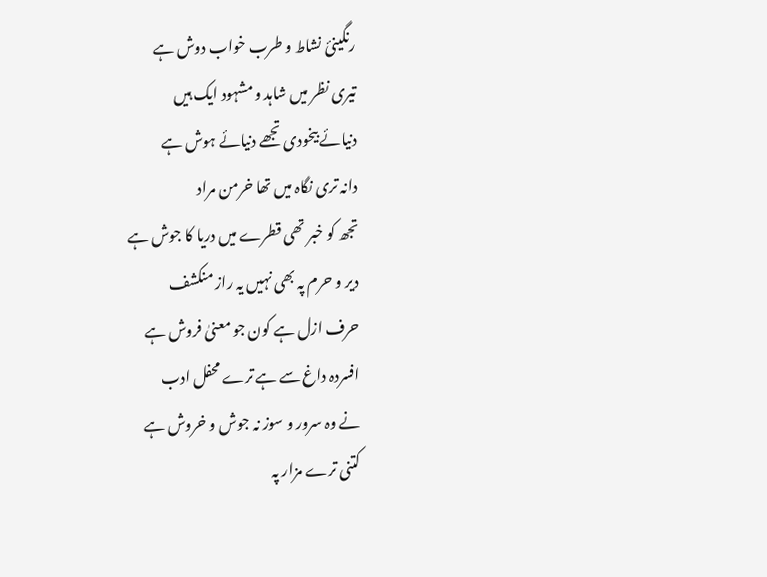رنگینئ نشاط و طرب خواب دوش ہے
تیری نظر میں شاہد و مشہود ایک ہیں
دنیائے بیخودی تجھے دنیائے ہوش ہے
دانہ تری نگاہ میں تھا خرمن مراد
تجھ کو خبر تھی قطرے میں دریا کا جوش ہے
دیر و حرم پہ بھی نہیں یہ راز منکشف
حرف ازل ہے کون جو معنیٰ فروش ہے
افسردہ داغ سے ہے ترے محفل ادب
نے وہ سرور و سوز نہ جوش و خروش ہے
کتنی ترے مزار پہ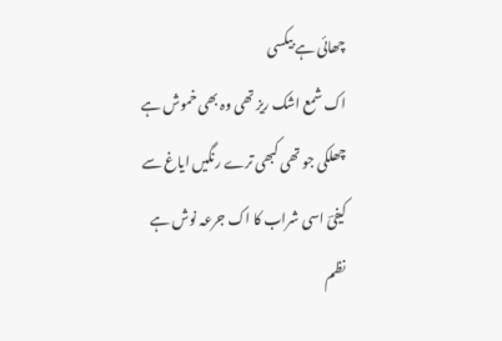چھائی ہے بیکسی
اک شمع اشک ریز تھی وہ بھی خموش ہے
چھلکی جو تھی کبھی ترے رنگیں ایاغ سے
کیفیؔ اسی شراب کا اک جرعہ نوش ہے
نظم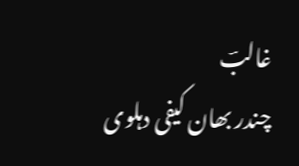غالبؔ
چندر بھان کیفی دہلوی